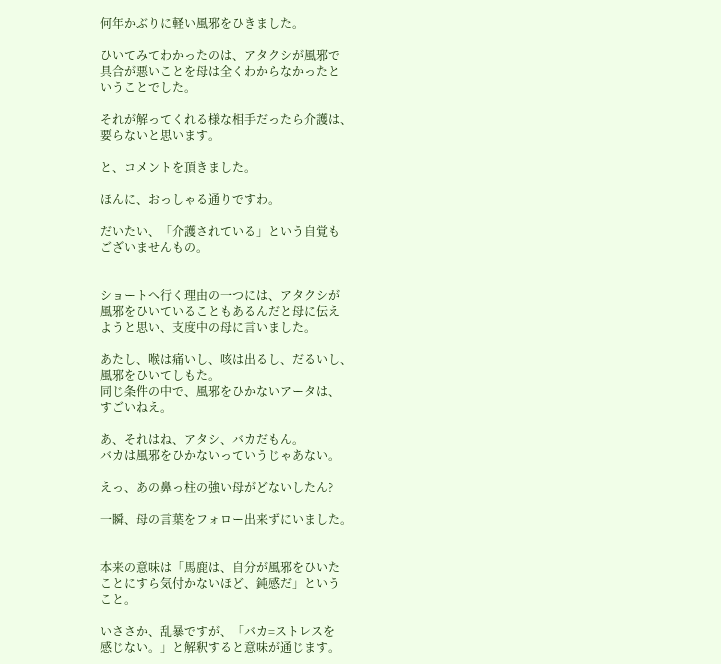何年かぶりに軽い風邪をひきました。

ひいてみてわかったのは、アタクシが風邪で
具合が悪いことを母は全くわからなかったと
いうことでした。

それが解ってくれる様な相手だったら介護は、
要らないと思います。

と、コメントを頂きました。

ほんに、おっしゃる通りですわ。

だいたい、「介護されている」という自覚も
ございませんもの。


ショートへ行く理由の一つには、アタクシが
風邪をひいていることもあるんだと母に伝え
ようと思い、支度中の母に言いました。

あたし、喉は痛いし、咳は出るし、だるいし、
風邪をひいてしもた。
同じ条件の中で、風邪をひかないアータは、
すごいねえ。

あ、それはね、アタシ、バカだもん。
バカは風邪をひかないっていうじゃあない。

えっ、あの鼻っ柱の強い母がどないしたん?

一瞬、母の言葉をフォロー出来ずにいました。


本来の意味は「馬鹿は、自分が風邪をひいた
ことにすら気付かないほど、鈍感だ」という
こと。

いささか、乱暴ですが、「バカ=ストレスを
感じない。」と解釈すると意味が通じます。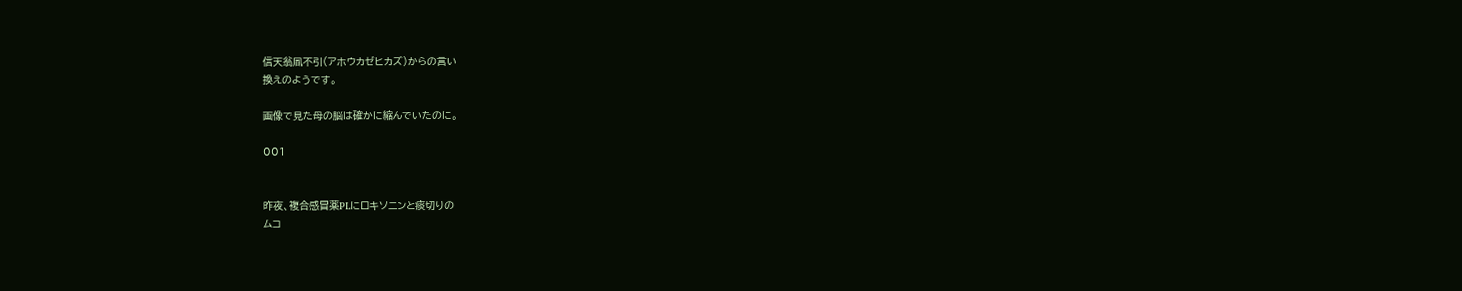信天翁凮不引(アホウカゼヒカズ)からの言い
換えのようです。

画像で見た母の脳は確かに縮んでいたのに。

001


昨夜、複合感冒薬PLにロキソニンと痰切りの
ムコ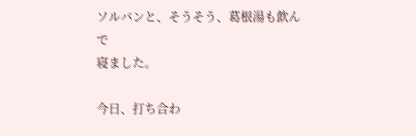ソルバンと、そうそう、葛根湯も飲んで
寝ました。

今日、打ち合わ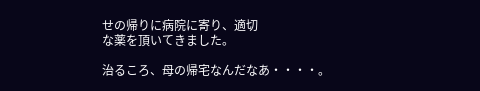せの帰りに病院に寄り、適切
な薬を頂いてきました。

治るころ、母の帰宅なんだなあ・・・・。